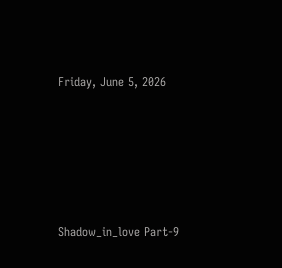Friday, June 5, 2026







Shadow_in_love Part-9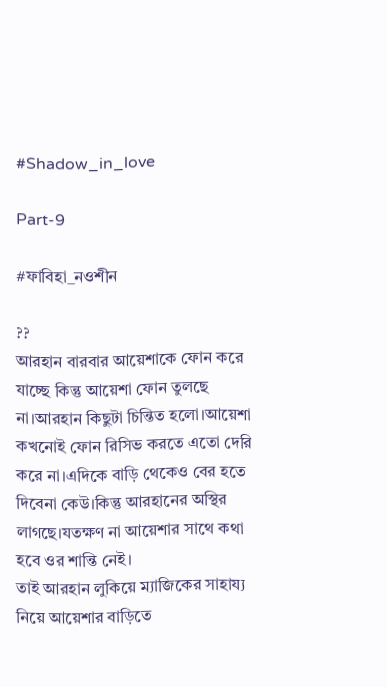#Shadow_in_love

Part-9

#ফাবিহা_নওশীন

??
আরহান বারবার আয়েশাকে ফোন করে যাচ্ছে কিন্তু আয়েশা ফোন তুলছে না।আরহান কিছুটা চিন্তিত হলো।আয়েশা কখনোই ফোন রিসিভ করতে এতো দেরি করে না।এদিকে বাড়ি থেকেও বের হতে দিবেনা কেউ।কিন্তু আরহানের অস্থির লাগছে।যতক্ষণ না আয়েশার সাথে কথা হবে ওর শান্তি নেই।
তাই আরহান লুকিয়ে ম্যাজিকের সাহায্য নিয়ে আয়েশার বাড়িতে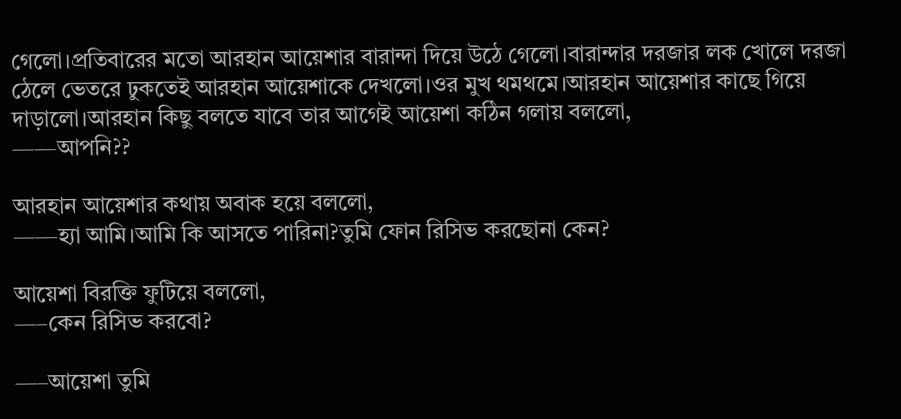গেলো।প্রতিবারের মতো আরহান আয়েশার বারান্দা দিয়ে উঠে গেলো।বারান্দার দরজার লক খোলে দরজা ঠেলে ভেতরে ঢুকতেই আরহান আয়েশাকে দেখলো।ওর মুখ থমথমে।আরহান আয়েশার কাছে গিয়ে দাড়ালো।আরহান কিছু বলতে যাবে তার আগেই আয়েশা কঠিন গলায় বললো,
——আপনি??

আরহান আয়েশার কথায় অবাক হয়ে বললো,
——হ্যা আমি।আমি কি আসতে পারিনা?তুমি ফোন রিসিভ করছোনা কেন?

আয়েশা বিরক্তি ফুটিয়ে বললো,
—–কেন রিসিভ করবো?

—–আয়েশা তুমি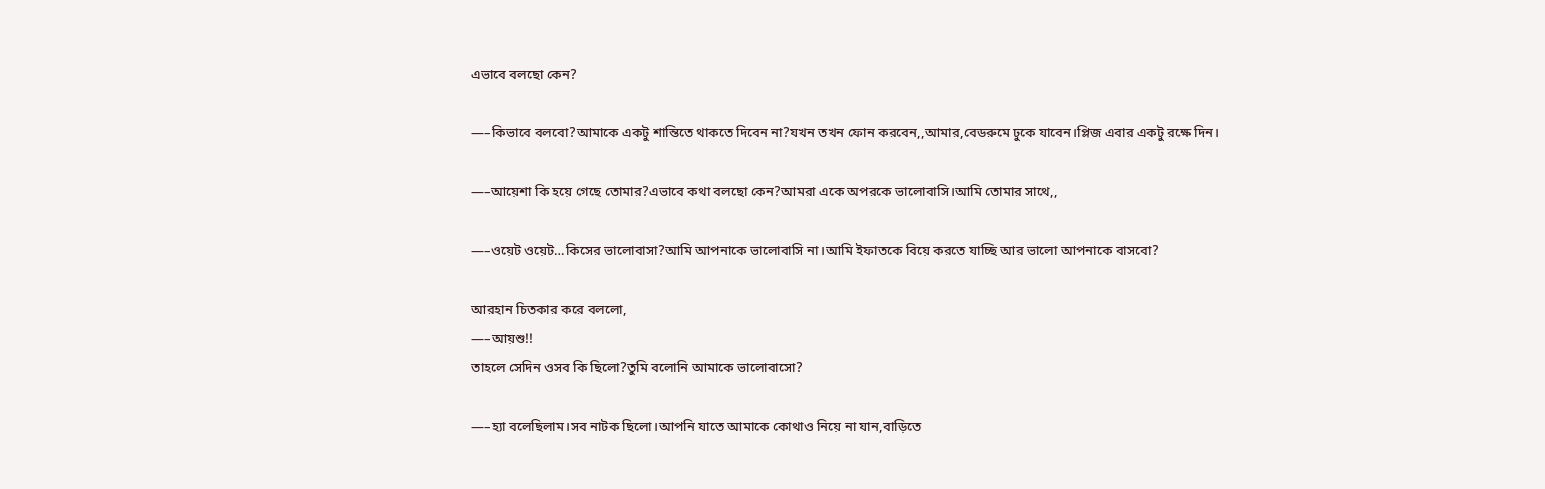এভাবে বলছো কেন?

—–কিভাবে বলবো?আমাকে একটু শান্তিতে থাকতে দিবেন না?যখন তখন ফোন করবেন,,আমার,বেডরুমে ঢুকে যাবেন।প্লিজ এবার একটু রক্ষে দিন।

—–আয়েশা কি হয়ে গেছে তোমার?এভাবে কথা বলছো কেন?আমরা একে অপরকে ভালোবাসি।আমি তোমার সাথে,,

—–ওয়েট ওয়েট…কিসের ভালোবাসা?আমি আপনাকে ভালোবাসি না।আমি ইফাতকে বিয়ে করতে যাচ্ছি আর ভালো আপনাকে বাসবো?

আরহান চিতকার করে বললো,
—–আয়শু!!
তাহলে সেদিন ওসব কি ছিলো?তুমি বলোনি আমাকে ভালোবাসো?

—–হ্যা বলেছিলাম।সব নাটক ছিলো।আপনি যাতে আমাকে কোথাও নিয়ে না যান,বাড়িতে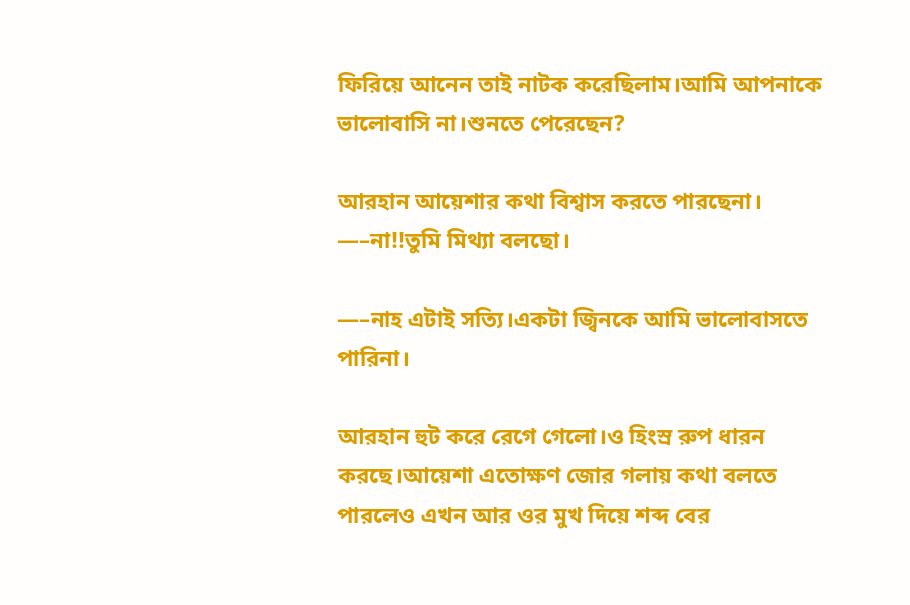ফিরিয়ে আনেন তাই নাটক করেছিলাম।আমি আপনাকে ভালোবাসি না।শুনতে পেরেছেন?

আরহান আয়েশার কথা বিশ্বাস করতে পারছেনা।
—–না!!তুমি মিথ্যা বলছো।

—–নাহ এটাই সত্যি।একটা জ্বিনকে আমি ভালোবাসতে পারিনা।

আরহান হুট করে রেগে গেলো।ও হিংস্র রুপ ধারন করছে।আয়েশা এতোক্ষণ জোর গলায় কথা বলতে পারলেও এখন আর ওর মুখ দিয়ে শব্দ বের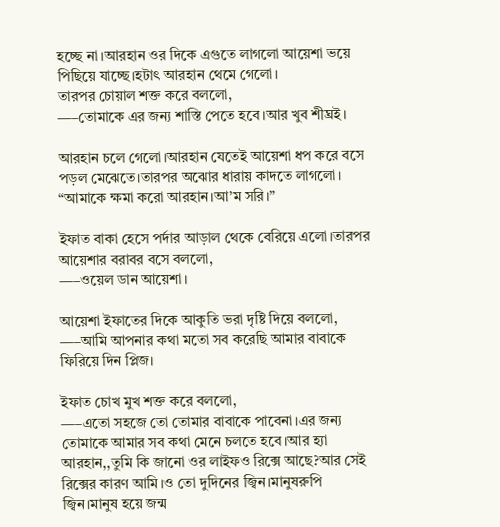হচ্ছে না।আরহান ওর দিকে এগুতে লাগলো আয়েশা ভয়ে পিছিয়ে যাচ্ছে।হটাৎ আরহান থেমে গেলো।
তারপর চোয়াল শক্ত করে বললো,
—–তোমাকে এর জন্য শাস্তি পেতে হবে।আর খুব শীঘ্রই।

আরহান চলে গেলো।আরহান যেতেই আয়েশা ধপ করে বসে পড়ল মেঝেতে।তারপর অঝোর ধারায় কাদতে লাগলো।
“আমাকে ক্ষমা করো আরহান।আ’ম সরি।”

ইফাত বাকা হেসে পর্দার আড়াল থেকে বেরিয়ে এলো।তারপর আয়েশার বরাবর বসে বললো,
—–ওয়েল ডান আয়েশা।

আয়েশা ইফাতের দিকে আকুতি ভরা দৃষ্টি দিয়ে বললো,
—–আমি আপনার কথা মতো সব করেছি আমার বাবাকে ফিরিয়ে দিন প্লিজ।

ইফাত চোখ মুখ শক্ত করে বললো,
—–এতো সহজে তো তোমার বাবাকে পাবেনা।এর জন্য তোমাকে আমার সব কথা মেনে চলতে হবে।আর হ্যা আরহান,,তুমি কি জানো ওর লাইফও রিক্সে আছে?আর সেই রিক্সের কারণ আমি।ও তো দুদিনের জ্বিন।মানুষরুপি জ্বিন।মানুষ হয়ে জন্ম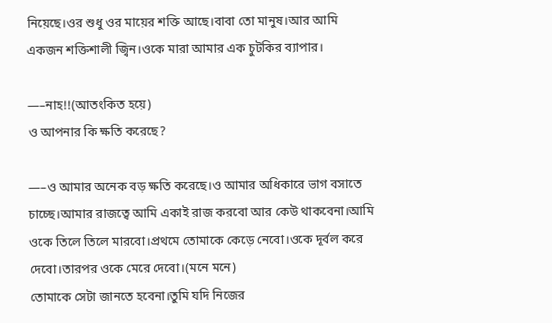নিয়েছে।ওর শুধু ওর মায়ের শক্তি আছে।বাবা তো মানুষ।আর আমি একজন শক্তিশালী জ্বিন।ওকে মারা আমার এক চুটকির ব্যাপার।

—–নাহ!!(আতংকিত হয়ে)
ও আপনার কি ক্ষতি করেছে?

—–ও আমার অনেক বড় ক্ষতি করেছে।ও আমার অধিকারে ভাগ বসাতে চাচ্ছে।আমার রাজত্বে আমি একাই রাজ করবো আর কেউ থাকবেনা।আমি ওকে তিলে তিলে মারবো।প্রথমে তোমাকে কেড়ে নেবো।ওকে দূর্বল করে দেবো।তারপর ওকে মেরে দেবো।(মনে মনে)
তোমাকে সেটা জানতে হবেনা।তুমি যদি নিজের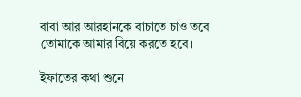বাবা আর আরহানকে বাচাতে চাও তবে তোমাকে আমার বিয়ে করতে হবে।

ইফাতের কথা শুনে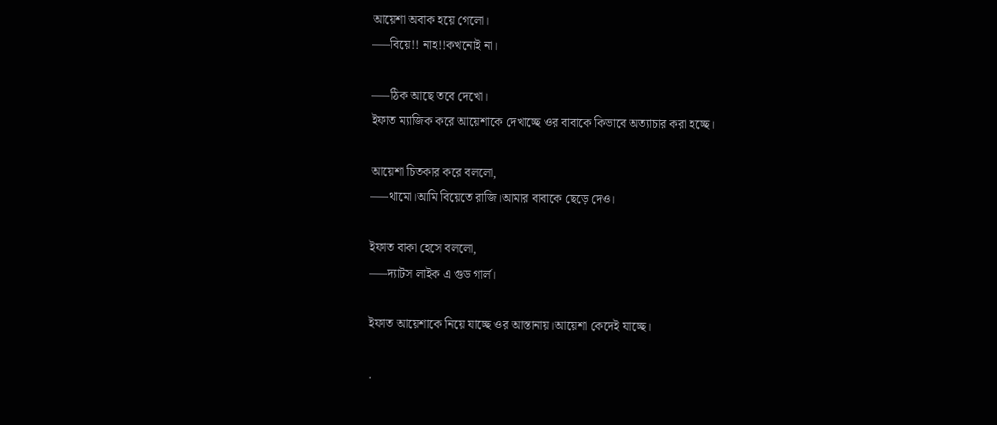আয়েশা অবাক হয়ে গেলো।
—–বিয়ে!! নাহ!!কখনোই না।

—–ঠিক আছে তবে দেখো।
ইফাত ম্যাজিক করে আয়েশাকে দেখাচ্ছে ওর বাবাকে কিভাবে অত্যাচার করা হচ্ছে।

আয়েশা চিতকার করে বললো,
—–থামো।আমি বিয়েতে রাজি।আমার বাবাকে ছেড়ে দেও।

ইফাত বাকা হেসে বললো,
—–দ্যাটস লাইক এ গুড গার্ল।

ইফাত আয়েশাকে নিয়ে যাচ্ছে ওর আস্তানায়।আয়েশা কেদেই যাচ্ছে।

.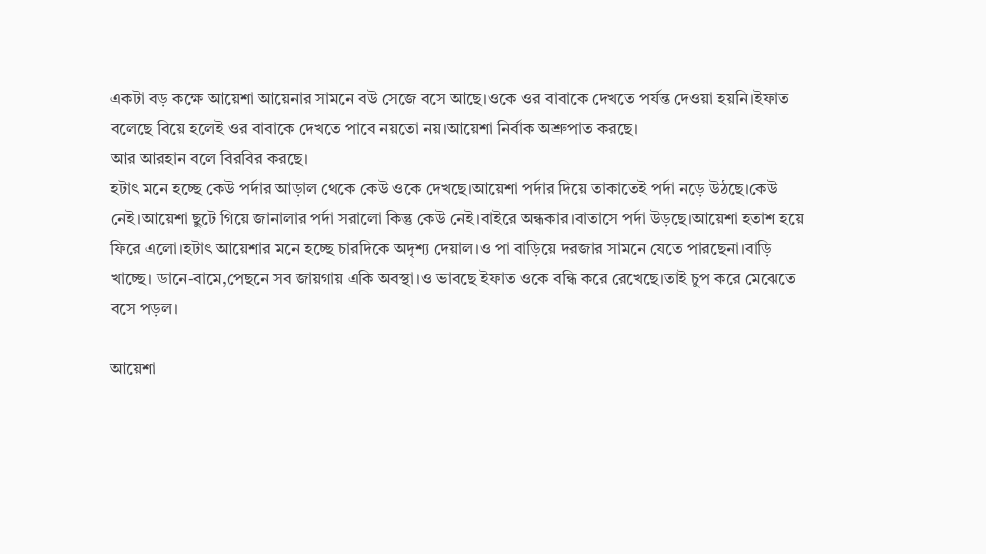একটা বড় কক্ষে আয়েশা আয়েনার সামনে বউ সেজে বসে আছে।ওকে ওর বাবাকে দেখতে পর্যন্ত দেওয়া হয়নি।ইফাত বলেছে বিয়ে হলেই ওর বাবাকে দেখতে পাবে নয়তো নয়।আয়েশা নির্বাক অশ্রুপাত করছে।
আর আরহান বলে বিরবির করছে।
হটাৎ মনে হচ্ছে কেউ পর্দার আড়াল থেকে কেউ ওকে দেখছে।আয়েশা পর্দার দিয়ে তাকাতেই পর্দা নড়ে উঠছে।কেউ নেই।আয়েশা ছুটে গিয়ে জানালার পর্দা সরালো কিন্তু কেউ নেই।বাইরে অন্ধকার।বাতাসে পর্দা উড়ছে।আয়েশা হতাশ হয়ে ফিরে এলো।হটাৎ আয়েশার মনে হচ্ছে চারদিকে অদৃশ্য দেয়াল।ও পা বাড়িয়ে দরজার সামনে যেতে পারছেনা।বাড়ি খাচ্ছে। ডানে-বামে,পেছনে সব জায়গায় একি অবস্থা।ও ভাবছে ইফাত ওকে বন্ধি করে রেখেছে।তাই চুপ করে মেঝেতে বসে পড়ল।

আয়েশা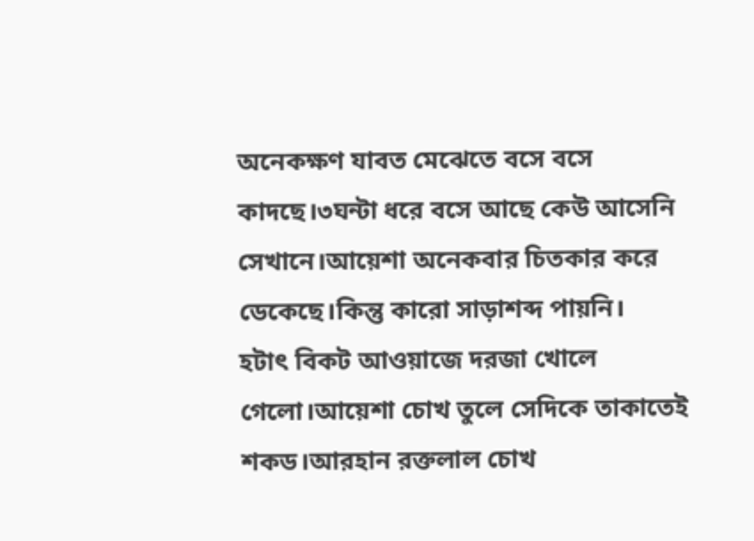অনেকক্ষণ যাবত মেঝেতে বসে বসে কাদছে।৩ঘন্টা ধরে বসে আছে কেউ আসেনি সেখানে।আয়েশা অনেকবার চিতকার করে ডেকেছে।কিন্তু কারো সাড়াশব্দ পায়নি।
হটাৎ বিকট আওয়াজে দরজা খোলে গেলো।আয়েশা চোখ তুলে সেদিকে তাকাতেই শকড।আরহান রক্তলাল চোখ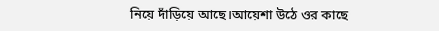নিয়ে দাঁড়িয়ে আছে।আয়েশা উঠে ওর কাছে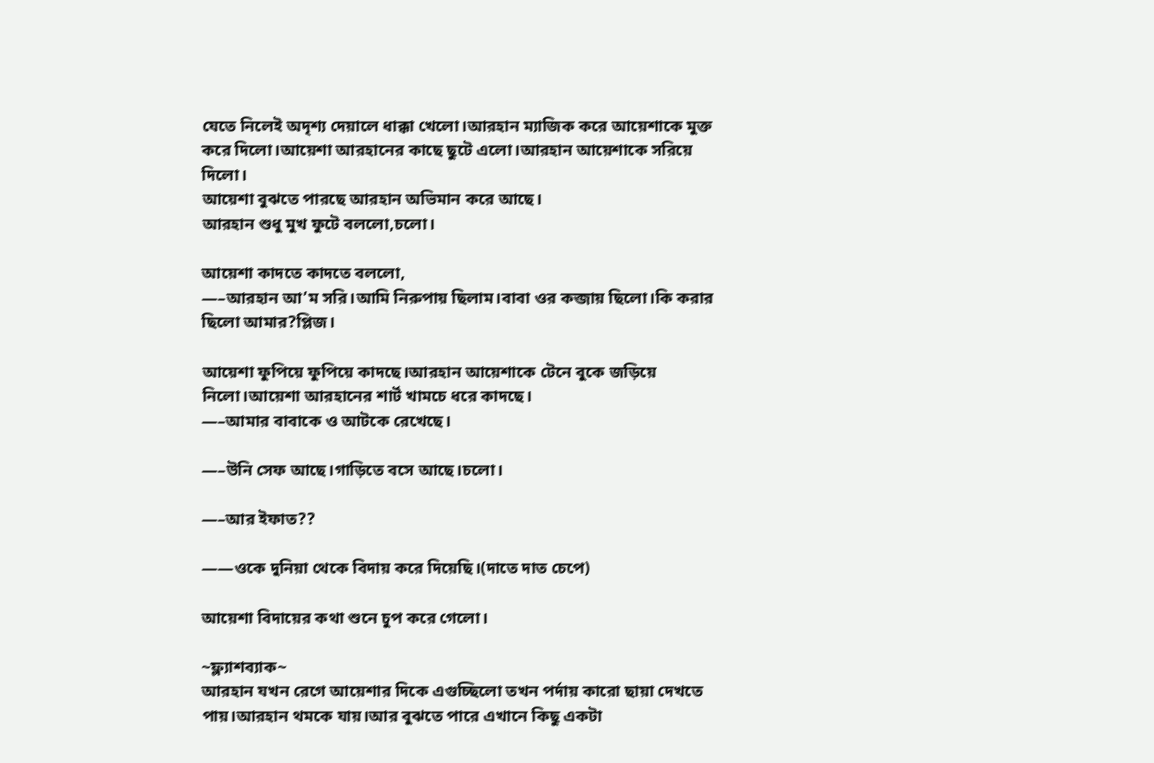যেতে নিলেই অদৃশ্য দেয়ালে ধাক্কা খেলো।আরহান ম্যাজিক করে আয়েশাকে মুক্ত করে দিলো।আয়েশা আরহানের কাছে ছুটে এলো।আরহান আয়েশাকে সরিয়ে দিলো।
আয়েশা বুঝতে পারছে আরহান অভিমান করে আছে।
আরহান শুধু মুখ ফুটে বললো,চলো।

আয়েশা কাদতে কাদতে বললো,
—–আরহান আ’ম সরি।আমি নিরুপায় ছিলাম।বাবা ওর কব্জায় ছিলো।কি করার ছিলো আমার?প্লিজ।

আয়েশা ফুপিয়ে ফুপিয়ে কাদছে।আরহান আয়েশাকে টেনে বুকে জড়িয়ে নিলো।আয়েশা আরহানের শার্ট খামচে ধরে কাদছে।
—–আমার বাবাকে ও আটকে রেখেছে।

—–উনি সেফ আছে।গাড়িতে বসে আছে।চলো।

—–আর ইফাত??

——ওকে দুনিয়া থেকে বিদায় করে দিয়েছি।(দাতে দাত চেপে)

আয়েশা বিদায়ের কথা শুনে চুপ করে গেলো।

~ফ্ল্যাশব্যাক~
আরহান যখন রেগে আয়েশার দিকে এগুচ্ছিলো তখন পর্দায় কারো ছায়া দেখতে পায়।আরহান থমকে যায়।আর বুঝতে পারে এখানে কিছু একটা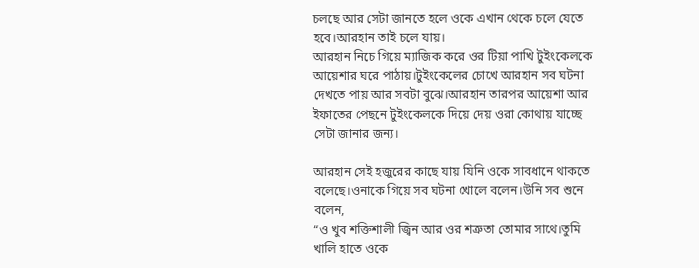চলছে আর সেটা জানতে হলে ওকে এখান থেকে চলে যেতে হবে।আরহান তাই চলে যায়।
আরহান নিচে গিয়ে ম্যাজিক করে ওর টিয়া পাখি টুইংকেলকে আয়েশার ঘরে পাঠায়।টুইংকেলের চোখে আরহান সব ঘটনা দেখতে পায় আর সবটা বুঝে।আরহান তারপর আয়েশা আর ইফাতের পেছনে টুইংকেলকে দিয়ে দেয় ওরা কোথায় যাচ্ছে সেটা জানার জন্য।

আরহান সেই হজুরের কাছে যায় যিনি ওকে সাবধানে থাকতে বলেছে।ওনাকে গিয়ে সব ঘটনা খোলে বলেন।উনি সব শুনে বলেন,
“ও খুব শক্তিশালী জ্বিন আর ওর শত্রুতা তোমার সাথে।তুমি খালি হাতে ওকে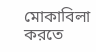মোকাবিলা করতে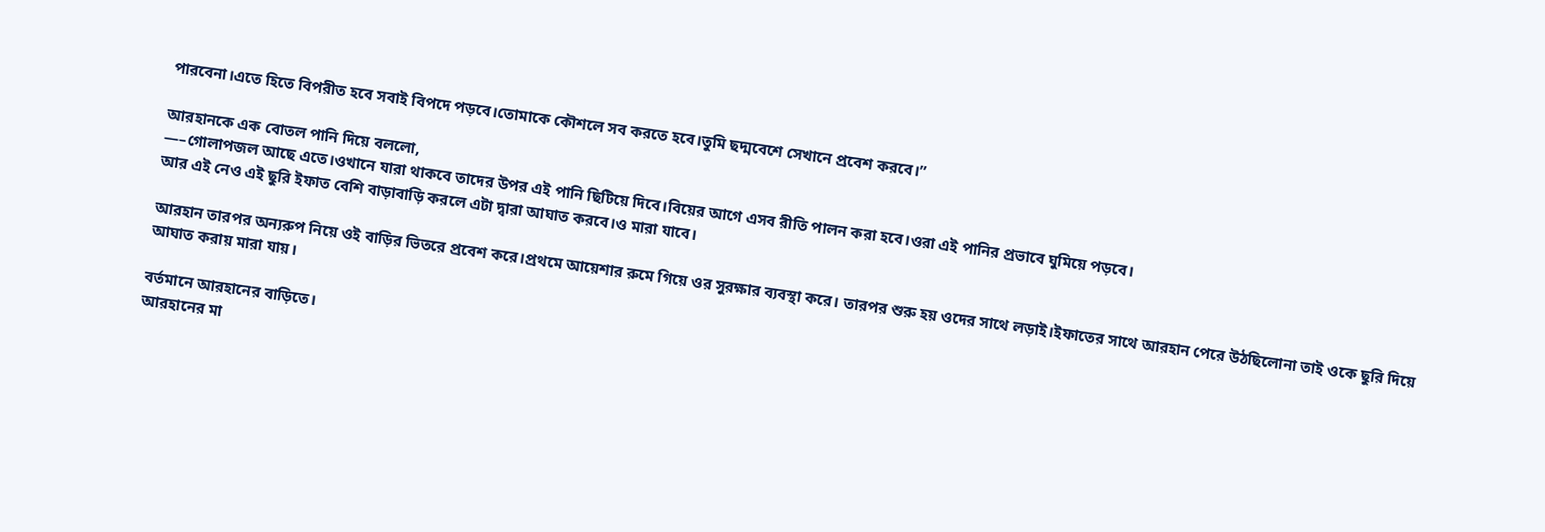পারবেনা।এতে হিতে বিপরীত হবে সবাই বিপদে পড়বে।তোমাকে কৌশলে সব করতে হবে।তুমি ছদ্মবেশে সেখানে প্রবেশ করবে।”

আরহানকে এক বোতল পানি দিয়ে বললো,
—–গোলাপজল আছে এতে।ওখানে যারা থাকবে তাদের উপর এই পানি ছিটিয়ে দিবে।বিয়ের আগে এসব রীতি পালন করা হবে।ওরা এই পানির প্রভাবে ঘুমিয়ে পড়বে।
আর এই নেও এই ছুরি ইফাত বেশি বাড়াবাড়ি করলে এটা দ্বারা আঘাত করবে।ও মারা যাবে।

আরহান তারপর অন্যরুপ নিয়ে ওই বাড়ির ভিতরে প্রবেশ করে।প্রথমে আয়েশার রুমে গিয়ে ওর সুরক্ষার ব্যবস্থা করে। তারপর শুরু হয় ওদের সাথে লড়াই।ইফাতের সাথে আরহান পেরে উঠছিলোনা তাই ওকে ছুরি দিয়ে আঘাত করায় মারা যায়।

বর্তমানে আরহানের বাড়িতে।
আরহানের মা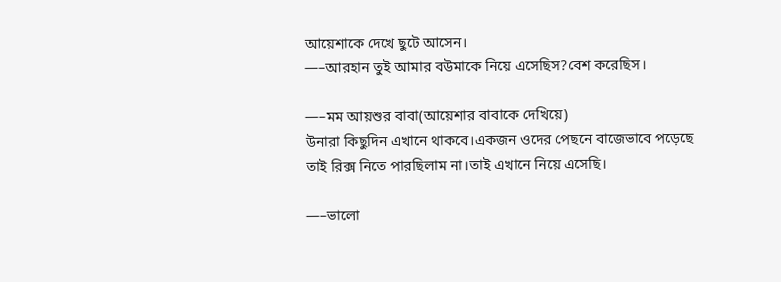আয়েশাকে দেখে ছুটে আসেন।
—–আরহান তুই আমার বউমাকে নিয়ে এসেছিস?বেশ করেছিস।

—–মম আয়শুর বাবা(আয়েশার বাবাকে দেখিয়ে)
উনারা কিছুদিন এখানে থাকবে।একজন ওদের পেছনে বাজেভাবে পড়েছে তাই রিক্স নিতে পারছিলাম না।তাই এখানে নিয়ে এসেছি।

—–ভালো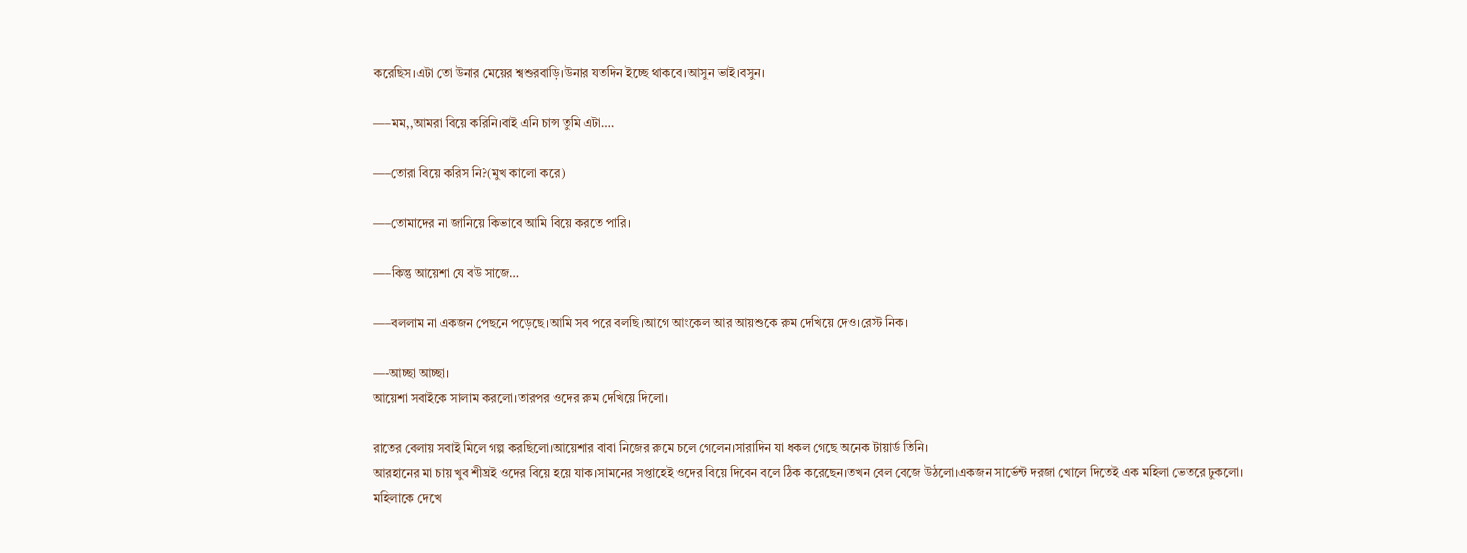করেছিস।এটা তো উনার মেয়ের শ্বশুরবাড়ি।উনার যতদিন ইচ্ছে থাকবে।আসুন ভাই।বসুন।

—–মম,,আমরা বিয়ে করিনি।বাই এনি চান্স তুমি এটা….

—–তোরা বিয়ে করিস নি?(মুখ কালো করে)

—–তোমাদের না জানিয়ে কিভাবে আমি বিয়ে করতে পারি।

—–কিন্তু আয়েশা যে বউ সাজে…

—–বললাম না একজন পেছনে পড়েছে।আমি সব পরে বলছি।আগে আংকেল আর আয়শুকে রুম দেখিয়ে দেও।রেস্ট নিক।

—-আচ্ছা আচ্ছা।
আয়েশা সবাইকে সালাম করলো।তারপর ওদের রুম দেখিয়ে দিলো।

রাতের বেলায় সবাই মিলে গল্প করছিলো।আয়েশার বাবা নিজের রুমে চলে গেলেন।সারাদিন যা ধকল গেছে অনেক টায়ার্ড তিনি।
আরহানের মা চায় খুব শীঘ্রই ওদের বিয়ে হয়ে যাক।সামনের সপ্তাহেই ওদের বিয়ে দিবেন বলে ঠিক করেছেন।তখন বেল বেজে উঠলো।একজন সার্ভেন্ট দরজা খোলে দিতেই এক মহিলা ভেতরে ঢুকলো।
মহিলাকে দেখে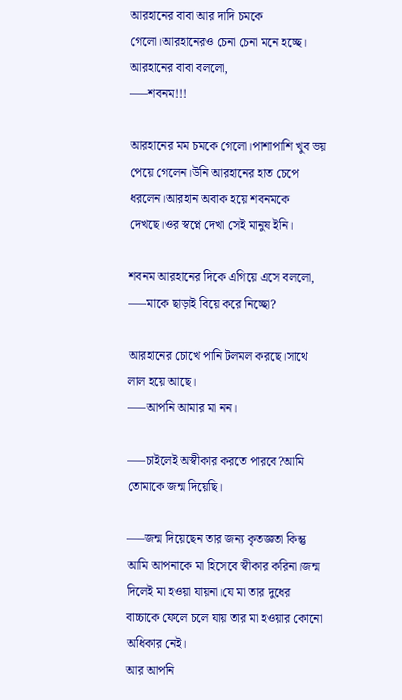আরহানের বাবা আর দাদি চমকে গেলো।আরহানেরও চেনা চেনা মনে হচ্ছে।
আরহানের বাবা বললো,
—–শবনম!!!

আরহানের মম চমকে গেলো।পাশাপাশি খুব ভয় পেয়ে গেলেন।উনি আরহানের হাত চেপে ধরলেন।আরহান অবাক হয়ে শবনমকে দেখছে।ওর স্বপ্নে দেখা সেই মানুষ ইনি।

শবনম আরহানের দিকে এগিয়ে এসে বললো,
—–মাকে ছাড়াই বিয়ে করে নিচ্ছো?

আরহানের চোখে পানি টলমল করছে।সাথে লাল হয়ে আছে।
—–আপনি আমার মা নন।

—–চাইলেই অস্বীকার করতে পারবে?আমি তোমাকে জন্ম দিয়েছি।

—–জন্ম দিয়েছেন তার জন্য কৃতজ্ঞতা কিন্তু আমি আপনাকে মা হিসেবে স্বীকার করিনা।জন্ম দিলেই মা হওয়া যায়না।যে মা তার দুধের বাচ্চাকে ফেলে চলে যায় তার মা হওয়ার কোনো অধিকার নেই।
আর আপনি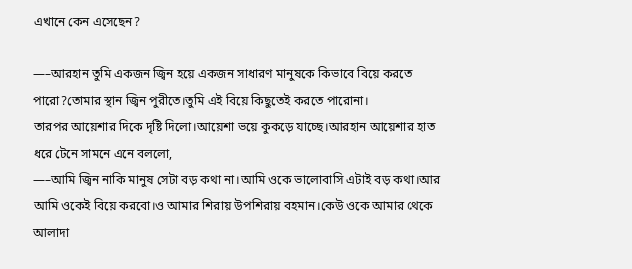এখানে কেন এসেছেন?

—–আরহান তুমি একজন জ্বিন হয়ে একজন সাধারণ মানুষকে কিভাবে বিয়ে করতে পারো?তোমার স্থান জ্বিন পুরীতে।তুমি এই বিয়ে কিছুতেই করতে পারোনা।
তারপর আয়েশার দিকে দৃষ্টি দিলো।আয়েশা ভয়ে কুকড়ে যাচ্ছে।আরহান আয়েশার হাত ধরে টেনে সামনে এনে বললো,
—–আমি জ্বিন নাকি মানুষ সেটা বড় কথা না।আমি ওকে ভালোবাসি এটাই বড় কথা।আর আমি ওকেই বিয়ে করবো।ও আমার শিরায় উপশিরায় বহমান।কেউ ওকে আমার থেকে আলাদা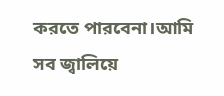করতে পারবেনা।আমি সব জ্বালিয়ে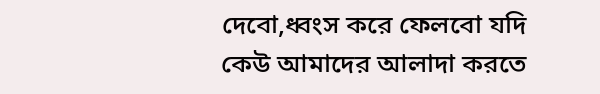দেবো,ধ্বংস করে ফেলবো যদি কেউ আমাদের আলাদা করতে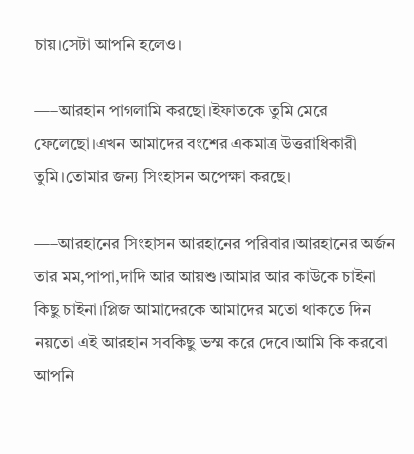চায়।সেটা আপনি হলেও।

—–আরহান পাগলামি করছো।ইফাতকে তুমি মেরে ফেলেছো।এখন আমাদের বংশের একমাত্র উত্তরাধিকারী তুমি।তোমার জন্য সিংহাসন অপেক্ষা করছে।

—–আরহানের সিংহাসন আরহানের পরিবার।আরহানের অর্জন তার মম,পাপা,দাদি আর আয়শু।আমার আর কাউকে চাইনা কিছু চাইনা।প্লিজ আমাদেরকে আমাদের মতো থাকতে দিন নয়তো এই আরহান সবকিছু ভস্ম করে দেবে।আমি কি করবো আপনি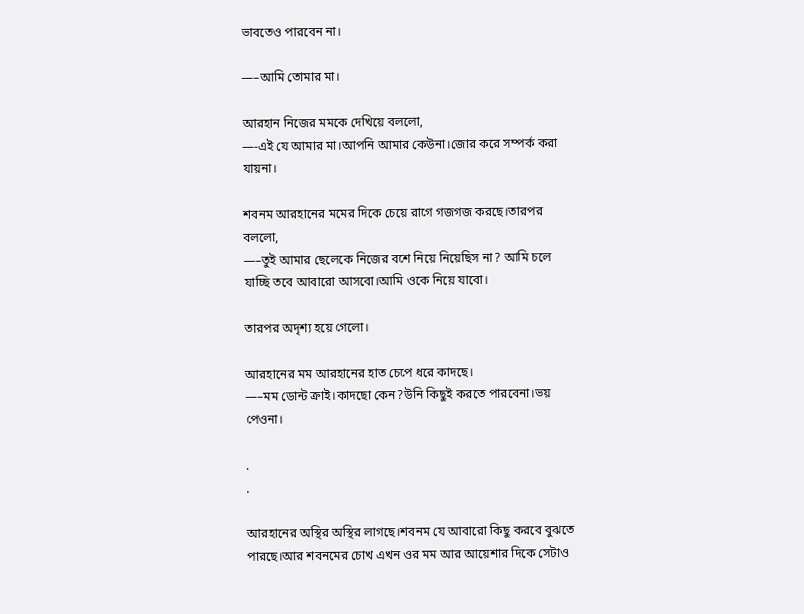ভাবতেও পারবেন না।

—–আমি তোমার মা।

আরহান নিজের মমকে দেখিয়ে বললো,
—-এই যে আমার মা।আপনি আমার কেউনা।জোর করে সম্পর্ক করা যায়না।

শবনম আরহানের মমের দিকে চেয়ে রাগে গজগজ করছে।তারপর বললো,
—–তুই আমার ছেলেকে নিজের বশে নিয়ে নিয়েছিস না? আমি চলে যাচ্ছি তবে আবারো আসবো।আমি ওকে নিয়ে যাবো।

তারপর অদৃশ্য হয়ে গেলো।

আরহানের মম আরহানের হাত চেপে ধরে কাদছে।
—–মম ডোন্ট ক্রাই।কাদছো কেন?উনি কিছুই করতে পারবেনা।ভয় পেওনা।

.
.

আরহানের অস্থির অস্থির লাগছে।শবনম যে আবারো কিছু করবে বুঝতে পারছে।আর শবনমের চোখ এখন ওর মম আর আয়েশার দিকে সেটাও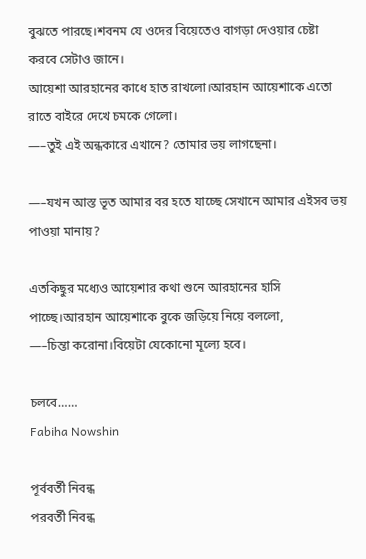বুঝতে পারছে।শবনম যে ওদের বিয়েতেও বাগড়া দেওয়ার চেষ্টা করবে সেটাও জানে।
আয়েশা আরহানের কাধে হাত রাখলো।আরহান আয়েশাকে এতো রাতে বাইরে দেখে চমকে গেলো।
—–তুই এই অন্ধকারে এখানে? তোমার ভয় লাগছেনা।

—–যখন আস্ত ভূত আমার বর হতে যাচ্ছে সেখানে আমার এইসব ভয় পাওয়া মানায়?

এতকিছুর মধ্যেও আয়েশার কথা শুনে আরহানের হাসি পাচ্ছে।আরহান আয়েশাকে বুকে জড়িয়ে নিয়ে বললো,
—–চিন্তা করোনা।বিয়েটা যেকোনো মূল্যে হবে।

চলবে……
Fabiha Nowshin

পূর্ববর্তী নিবন্ধ
পরবর্তী নিবন্ধ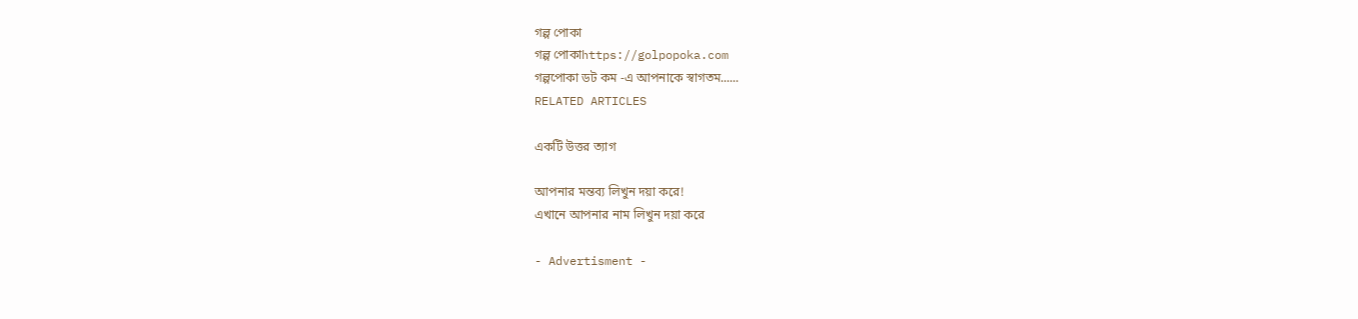গল্প পোকা
গল্প পোকাhttps://golpopoka.com
গল্পপোকা ডট কম -এ আপনাকে স্বাগতম......
RELATED ARTICLES

একটি উত্তর ত্যাগ

আপনার মন্তব্য লিখুন দয়া করে!
এখানে আপনার নাম লিখুন দয়া করে

- Advertisment -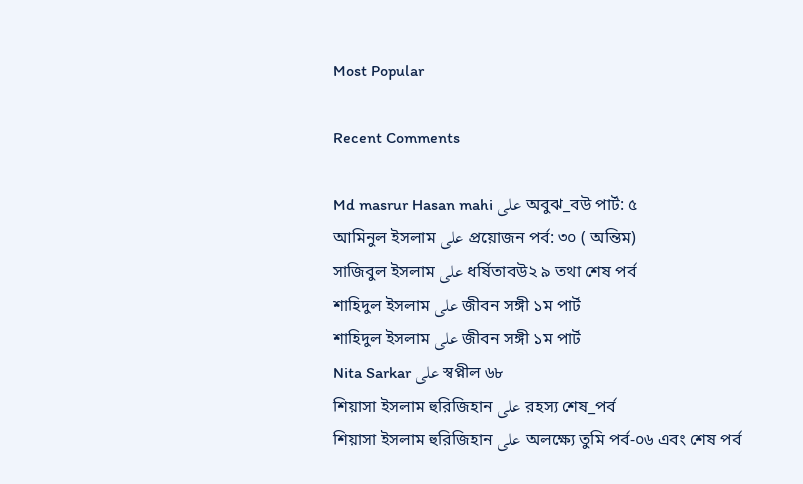Most Popular

Recent Comments

Md masrur Hasan mahi على অবুঝ_বউ পার্ট: ৫
আমিনুল ইসলাম على প্রয়োজন পর্ব: ৩০ ( অন্তিম)
সাজিবুল ইসলাম على ধর্ষিতাবউ২ ৯ তথা শেষ পর্ব
শাহিদুল ইসলাম على জীবন সঙ্গী ১ম পার্ট
শাহিদুল ইসলাম على জীবন সঙ্গী ১ম পার্ট
Nita Sarkar على স্বপ্নীল ৬৮
শিয়াসা ইসলাম হুরিজিহান على রহস্য শেষ_পর্ব
শিয়াসা ইসলাম হুরিজিহান على অলক্ষ্যে তুমি পর্ব-০৬ এবং শেষ পর্ব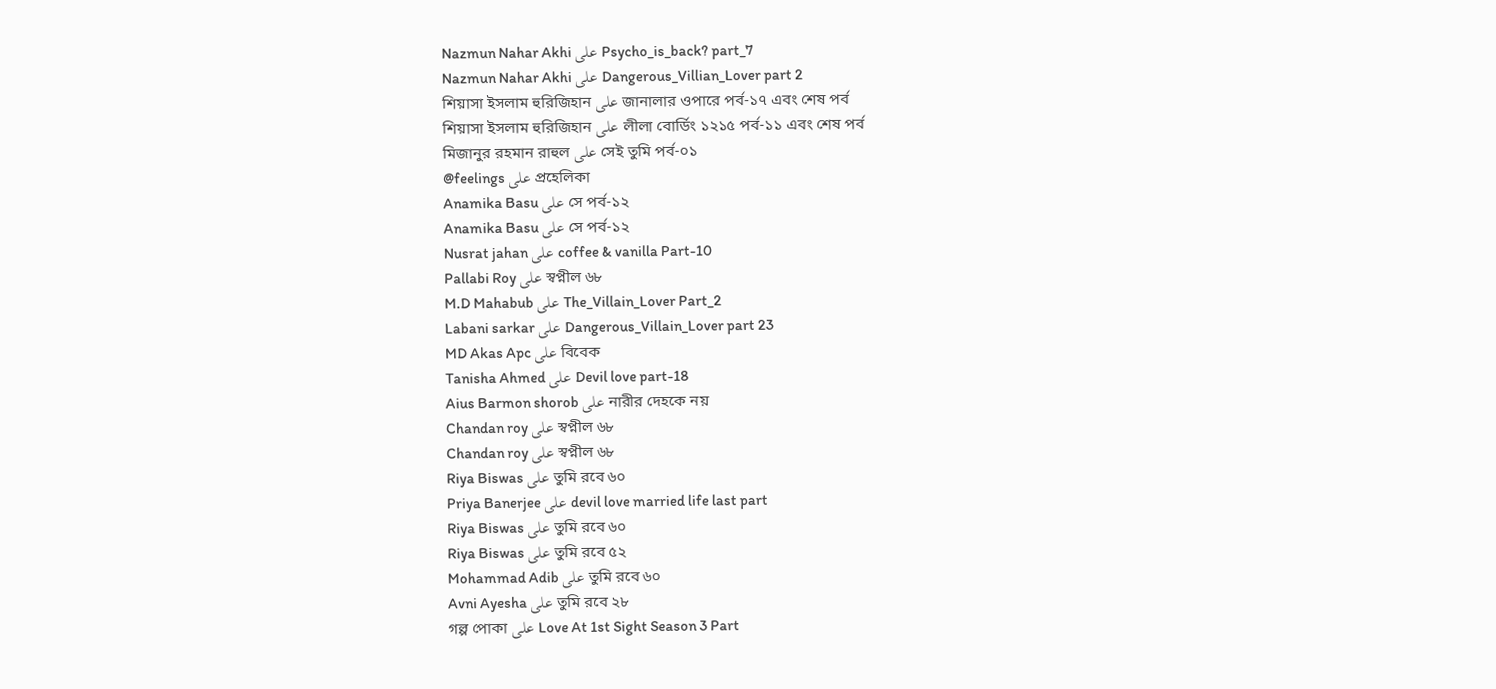Nazmun Nahar Akhi على Psycho_is_back? part_7
Nazmun Nahar Akhi على Dangerous_Villian_Lover part 2
শিয়াসা ইসলাম হুরিজিহান على জানালার ওপারে পর্ব-১৭ এবং শেষ পর্ব
শিয়াসা ইসলাম হুরিজিহান على লীলা বোর্ডিং ১২১৫ পর্ব-১১ এবং শেষ পর্ব
মিজানুর রহমান রাহুল على সেই তুমি পর্ব-০১
@feelings على প্রহেলিকা
Anamika Basu على সে পর্ব-১২
Anamika Basu على সে পর্ব-১২
Nusrat jahan على coffee & vanilla Part-10
Pallabi Roy على স্বপ্নীল ৬৮
M.D Mahabub على The_Villain_Lover Part_2
Labani sarkar على Dangerous_Villain_Lover part 23
MD Akas Apc على বিবেক
Tanisha Ahmed على Devil love part-18
Aius Barmon shorob على নারীর দেহকে নয়
Chandan roy على স্বপ্নীল ৬৮
Chandan roy على স্বপ্নীল ৬৮
Riya Biswas على তুমি রবে ৬০
Priya Banerjee على devil love married life last part
Riya Biswas على তুমি রবে ৬০
Riya Biswas على তুমি রবে ৫২
Mohammad Adib على তুমি রবে ৬০
Avni Ayesha على তুমি রবে ২৮
গল্প পোকা على Love At 1st Sight Season 3 Part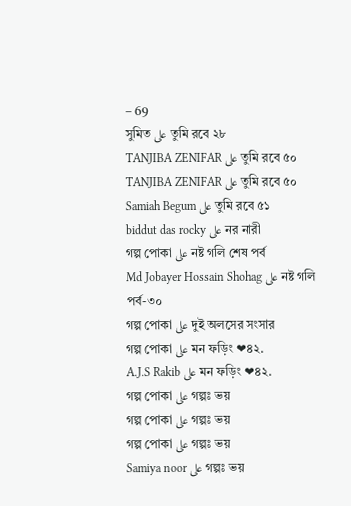– 69
সুমিত على তুমি রবে ২৮
TANJIBA ZENIFAR على তুমি রবে ৫০
TANJIBA ZENIFAR على তুমি রবে ৫০
Samiah Begum على তুমি রবে ৫১
biddut das rocky على নর নারী
গল্প পোকা على নষ্ট গলি শেষ পর্ব
Md Jobayer Hossain Shohag على নষ্ট গলি পর্ব-৩০
গল্প পোকা على দুই অলসের সংসার
গল্প পোকা على মন ফড়িং ❤৪২.
A.J.S Rakib على মন ফড়িং ❤৪২.
গল্প পোকা على গল্পঃ ভয়
গল্প পোকা على গল্পঃ ভয়
গল্প পোকা على গল্পঃ ভয়
Samiya noor على গল্পঃ ভয়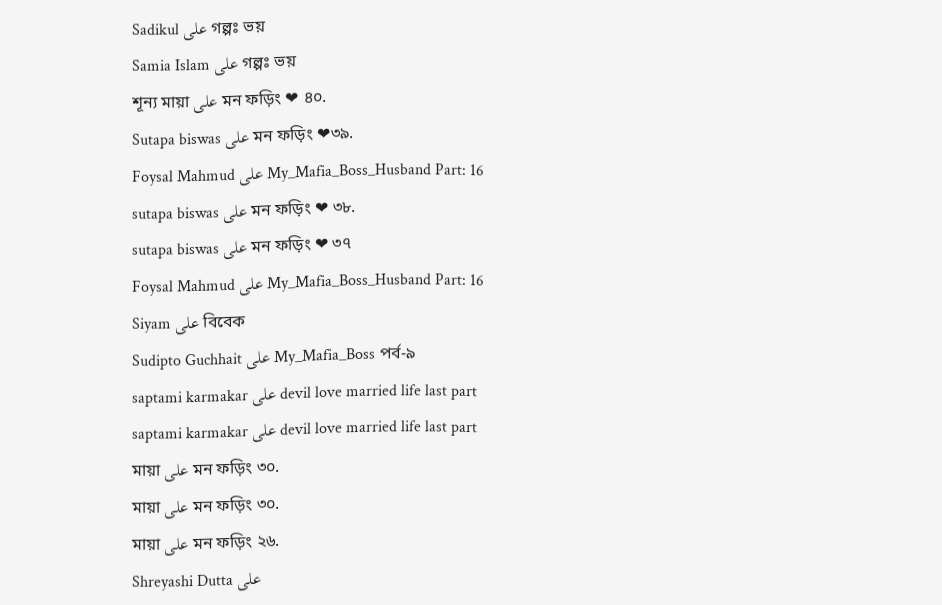Sadikul على গল্পঃ ভয়
Samia Islam على গল্পঃ ভয়
শূন্য মায়া على মন ফড়িং ❤ ৪০.
Sutapa biswas على মন ফড়িং ❤৩৯.
Foysal Mahmud على My_Mafia_Boss_Husband Part: 16
sutapa biswas على মন ফড়িং ❤ ৩৮.
sutapa biswas على মন ফড়িং ❤ ৩৭
Foysal Mahmud على My_Mafia_Boss_Husband Part: 16
Siyam على বিবেক
Sudipto Guchhait على My_Mafia_Boss পর্ব-৯
saptami karmakar على devil love married life last part
saptami karmakar على devil love married life last part
মায়া على মন ফড়িং ৩০.
মায়া على মন ফড়িং ৩০.
মায়া على মন ফড়িং ২৬.
Shreyashi Dutta على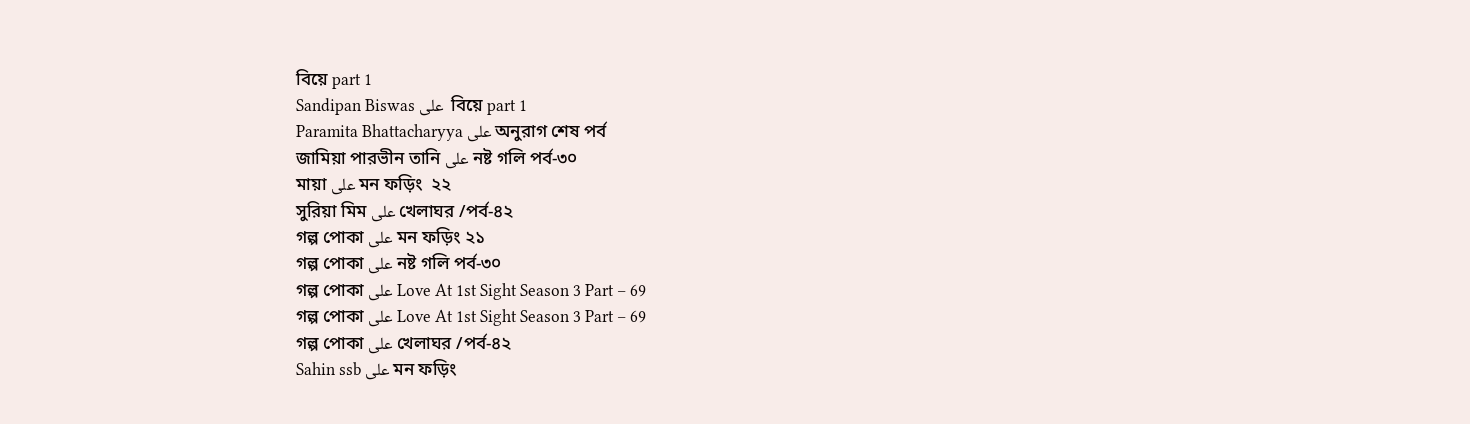বিয়ে part 1
Sandipan Biswas على  বিয়ে part 1
Paramita Bhattacharyya على অনুরাগ শেষ পর্ব
জামিয়া পারভীন তানি على নষ্ট গলি পর্ব-৩০
মায়া على মন ফড়িং  ২২
সুরিয়া মিম على খেলাঘর /পর্ব-৪২
গল্প পোকা على মন ফড়িং ২১
গল্প পোকা على নষ্ট গলি পর্ব-৩০
গল্প পোকা على Love At 1st Sight Season 3 Part – 69
গল্প পোকা على Love At 1st Sight Season 3 Part – 69
গল্প পোকা على খেলাঘর /পর্ব-৪২
Sahin ssb على মন ফড়িং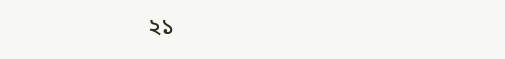২১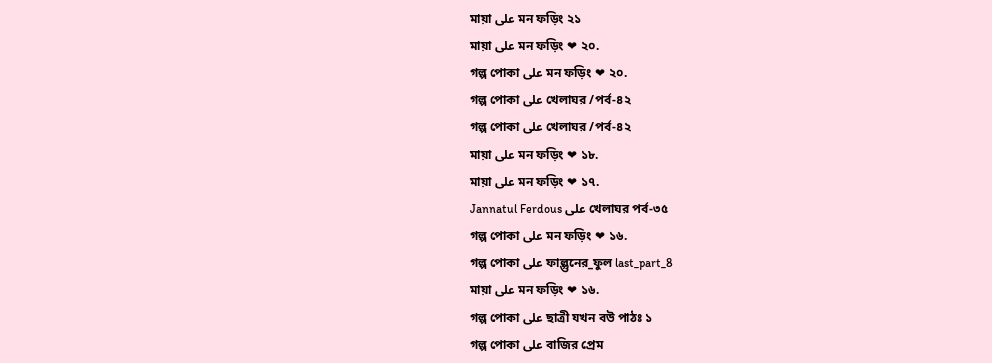মায়া على মন ফড়িং ২১
মায়া على মন ফড়িং ❤ ২০.
গল্প পোকা على মন ফড়িং ❤ ২০.
গল্প পোকা على খেলাঘর /পর্ব-৪২
গল্প পোকা على খেলাঘর /পর্ব-৪২
মায়া على মন ফড়িং ❤ ১৮.
মায়া على মন ফড়িং ❤ ১৭.
Jannatul Ferdous على খেলাঘর পর্ব-৩৫
গল্প পোকা على মন ফড়িং ❤ ১৬.
গল্প পোকা على ফাল্গুনের_ফুল last_part_8
মায়া على মন ফড়িং ❤ ১৬.
গল্প পোকা على ছাত্রী যখন বউ পাঠঃ ১
গল্প পোকা على বাজির প্রেম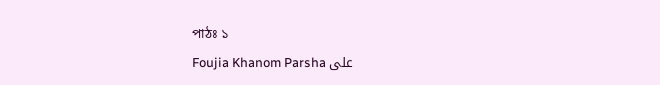পাঠঃ ১
Foujia Khanom Parsha على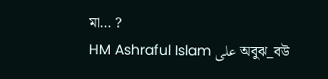মা… ?
HM Ashraful Islam على অবুঝ_বউ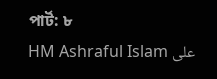পার্ট: ৮
HM Ashraful Islam على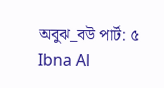অবুঝ_বউ পার্ট: ৫
Ibna Al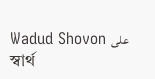Wadud Shovon على স্বার্থ